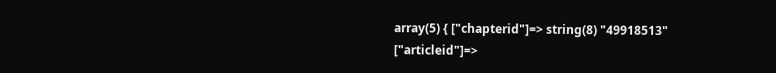array(5) { ["chapterid"]=> string(8) "49918513" ["articleid"]=>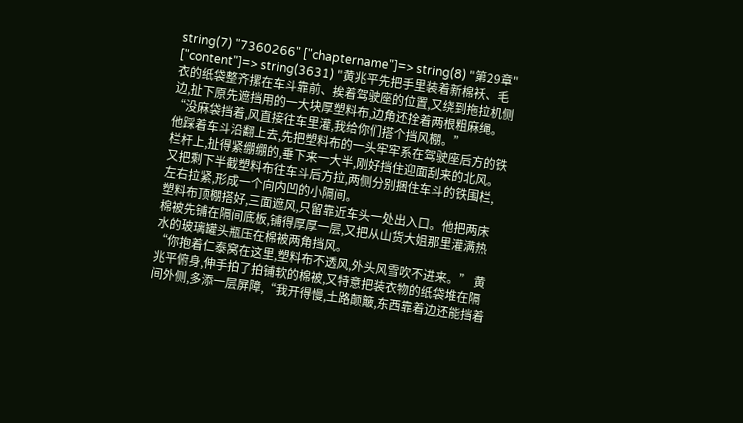string(7) "7360266" ["chaptername"]=> string(8) "第29章" ["content"]=> string(3631) "黄兆平先把手里装着新棉袄、毛衣的纸袋整齐摞在车斗靠前、挨着驾驶座的位置,又绕到拖拉机侧边,扯下原先遮挡用的一大块厚塑料布,边角还拴着两根粗麻绳。
“没麻袋挡着,风直接往车里灌,我给你们搭个挡风棚。”
他踩着车斗沿翻上去,先把塑料布的一头牢牢系在驾驶座后方的铁栏杆上,扯得紧绷绷的,垂下来一大半,刚好挡住迎面刮来的北风。又把剩下半截塑料布往车斗后方拉,两侧分别捆住车斗的铁围栏,左右拉紧,形成一个向内凹的小隔间。
塑料布顶棚搭好,三面遮风,只留靠近车头一处出入口。他把两床棉被先铺在隔间底板,铺得厚厚一层,又把从山货大姐那里灌满热水的玻璃罐头瓶压在棉被两角挡风。
“你抱着仁泰窝在这里,塑料布不透风,外头风雪吹不进来。” 黄兆平俯身,伸手拍了拍铺软的棉被,又特意把装衣物的纸袋堆在隔间外侧,多添一层屏障,“我开得慢,土路颠簸,东西靠着边还能挡着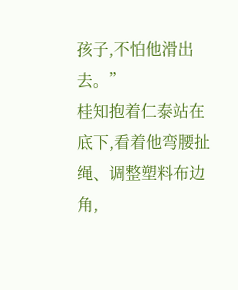孩子,不怕他滑出去。”
桂知抱着仁泰站在底下,看着他弯腰扯绳、调整塑料布边角,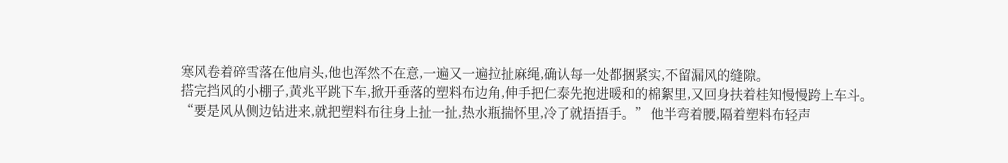寒风卷着碎雪落在他肩头,他也浑然不在意,一遍又一遍拉扯麻绳,确认每一处都捆紧实,不留漏风的缝隙。
搭完挡风的小棚子,黄兆平跳下车,掀开垂落的塑料布边角,伸手把仁泰先抱进暖和的棉絮里,又回身扶着桂知慢慢跨上车斗。
“要是风从侧边钻进来,就把塑料布往身上扯一扯,热水瓶揣怀里,冷了就捂捂手。” 他半弯着腰,隔着塑料布轻声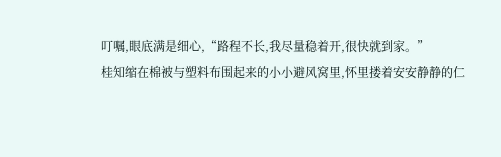叮嘱,眼底满是细心,“路程不长,我尽量稳着开,很快就到家。”
桂知缩在棉被与塑料布围起来的小小避风窝里,怀里搂着安安静静的仁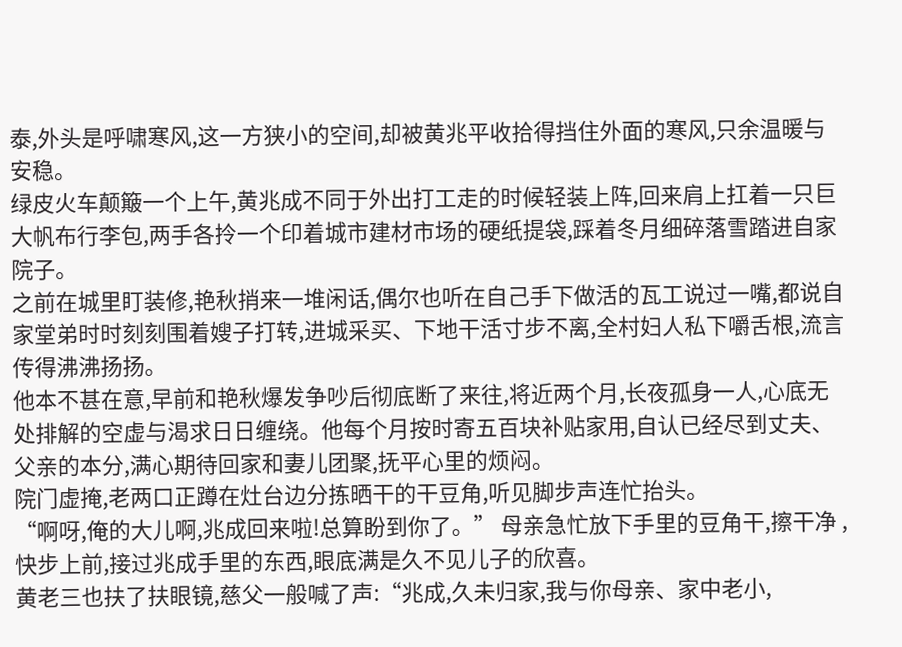泰,外头是呼啸寒风,这一方狭小的空间,却被黄兆平收拾得挡住外面的寒风,只余温暖与安稳。
绿皮火车颠簸一个上午,黄兆成不同于外出打工走的时候轻装上阵,回来肩上扛着一只巨大帆布行李包,两手各拎一个印着城市建材市场的硬纸提袋,踩着冬月细碎落雪踏进自家院子。
之前在城里盯装修,艳秋捎来一堆闲话,偶尔也听在自己手下做活的瓦工说过一嘴,都说自家堂弟时时刻刻围着嫂子打转,进城采买、下地干活寸步不离,全村妇人私下嚼舌根,流言传得沸沸扬扬。
他本不甚在意,早前和艳秋爆发争吵后彻底断了来往,将近两个月,长夜孤身一人,心底无处排解的空虚与渴求日日缠绕。他每个月按时寄五百块补贴家用,自认已经尽到丈夫、父亲的本分,满心期待回家和妻儿团聚,抚平心里的烦闷。
院门虚掩,老两口正蹲在灶台边分拣晒干的干豆角,听见脚步声连忙抬头。
“啊呀,俺的大儿啊,兆成回来啦!总算盼到你了。” 母亲急忙放下手里的豆角干,擦干净 ,快步上前,接过兆成手里的东西,眼底满是久不见儿子的欣喜。
黄老三也扶了扶眼镜,慈父一般喊了声:“兆成,久未归家,我与你母亲、家中老小,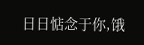日日惦念于你,饿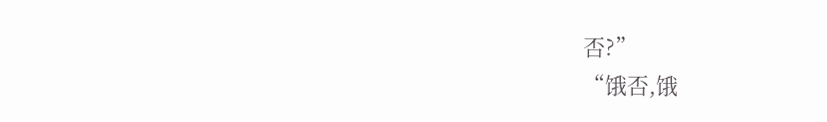否?”
“饿否,饿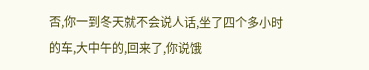否,你一到冬天就不会说人话,坐了四个多小时的车,大中午的,回来了,你说饿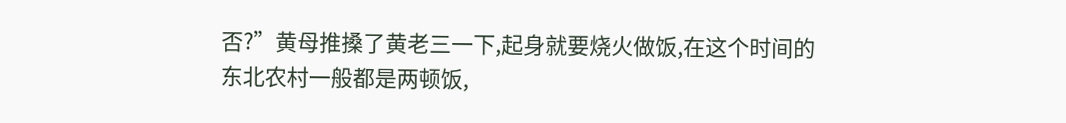否?”黄母推搡了黄老三一下,起身就要烧火做饭,在这个时间的东北农村一般都是两顿饭,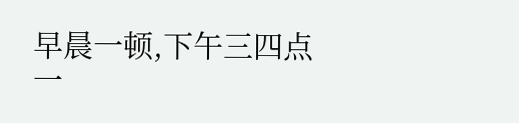早晨一顿,下午三四点一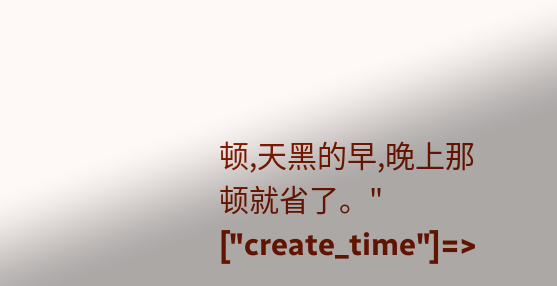顿,天黑的早,晚上那顿就省了。" ["create_time"]=>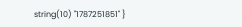string(10) "1787251851" }